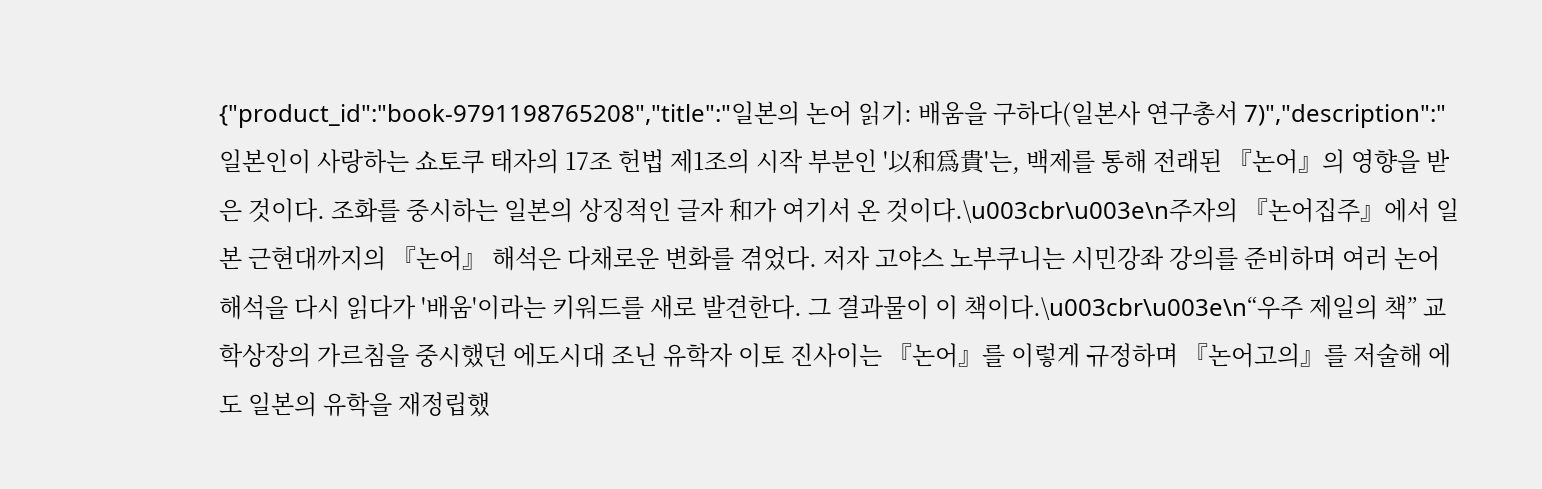{"product_id":"book-9791198765208","title":"일본의 논어 읽기: 배움을 구하다(일본사 연구총서 7)","description":"일본인이 사랑하는 쇼토쿠 태자의 17조 헌법 제1조의 시작 부분인 '以和爲貴'는, 백제를 통해 전래된 『논어』의 영향을 받은 것이다. 조화를 중시하는 일본의 상징적인 글자 和가 여기서 온 것이다.\u003cbr\u003e\n주자의 『논어집주』에서 일본 근현대까지의 『논어』 해석은 다채로운 변화를 겪었다. 저자 고야스 노부쿠니는 시민강좌 강의를 준비하며 여러 논어 해석을 다시 읽다가 '배움'이라는 키워드를 새로 발견한다. 그 결과물이 이 책이다.\u003cbr\u003e\n“우주 제일의 책” 교학상장의 가르침을 중시했던 에도시대 조닌 유학자 이토 진사이는 『논어』를 이렇게 규정하며 『논어고의』를 저술해 에도 일본의 유학을 재정립했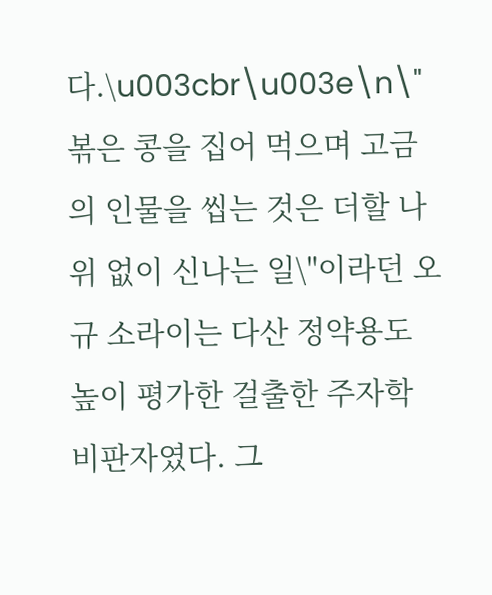다.\u003cbr\u003e\n\"볶은 콩을 집어 먹으며 고금의 인물을 씹는 것은 더할 나위 없이 신나는 일\"이라던 오규 소라이는 다산 정약용도 높이 평가한 걸출한 주자학 비판자였다. 그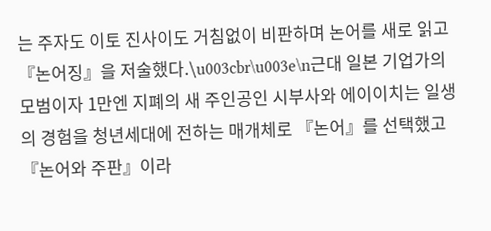는 주자도 이토 진사이도 거침없이 비판하며 논어를 새로 읽고 『논어징』을 저술했다.\u003cbr\u003e\n근대 일본 기업가의 모범이자 1만엔 지폐의 새 주인공인 시부사와 에이이치는 일생의 경험을 청년세대에 전하는 매개체로 『논어』를 선택했고 『논어와 주판』이라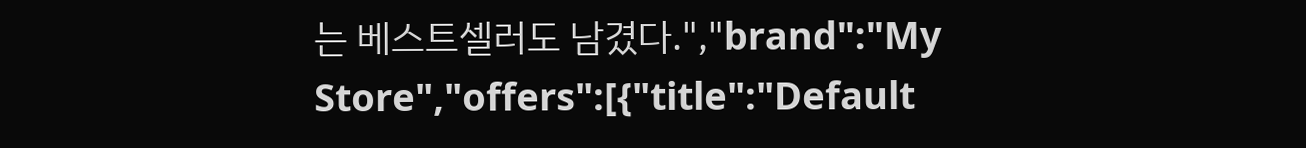는 베스트셀러도 남겼다.","brand":"My Store","offers":[{"title":"Default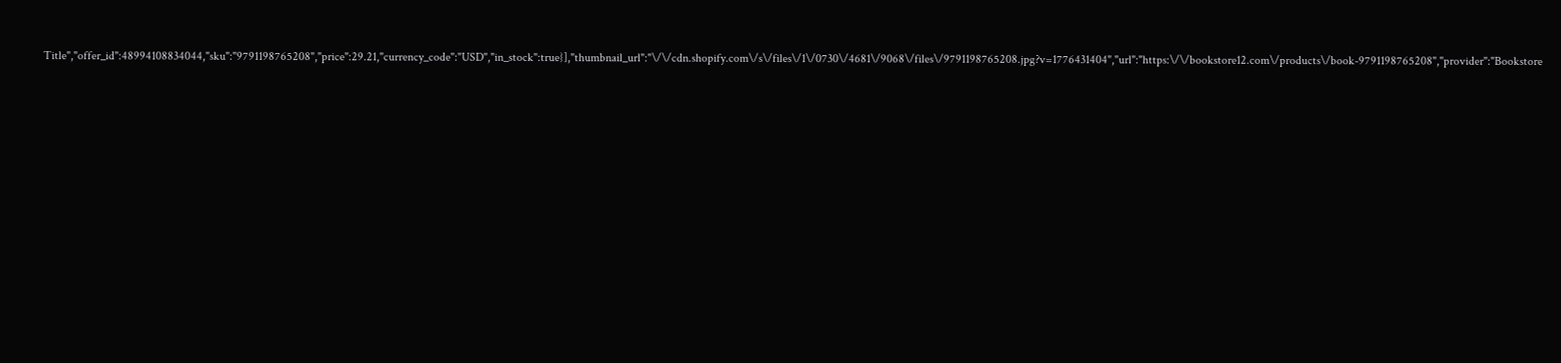Title","offer_id":48994108834044,"sku":"9791198765208","price":29.21,"currency_code":"USD","in_stock":true}],"thumbnail_url":"\/\/cdn.shopify.com\/s\/files\/1\/0730\/4681\/9068\/files\/9791198765208.jpg?v=1776431404","url":"https:\/\/bookstore12.com\/products\/book-9791198765208","provider":"Bookstore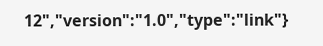12","version":"1.0","type":"link"}